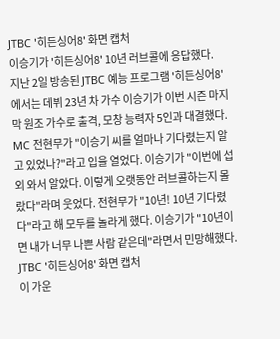JTBC '히든싱어8' 화면 캡처
이승기가 '히든싱어8' 10년 러브콜에 응답했다.
지난 2일 방송된 JTBC 예능 프로그램 '히든싱어8'에서는 데뷔 23년 차 가수 이승기가 이번 시즌 마지막 원조 가수로 출격, 모창 능력자 5인과 대결했다.
MC 전현무가 "이승기 씨를 얼마나 기다렸는지 알고 있었나?"라고 입을 열었다. 이승기가 "이번에 섭외 와서 알았다. 이렇게 오랫동안 러브콜하는지 몰랐다"라며 웃었다. 전현무가 "10년! 10년 기다렸다"라고 해 모두를 놀라게 했다. 이승기가 "10년이면 내가 너무 나쁜 사람 같은데"라면서 민망해했다.
JTBC '히든싱어8' 화면 캡처
이 가운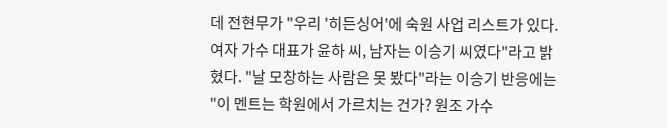데 전현무가 "우리 '히든싱어'에 숙원 사업 리스트가 있다. 여자 가수 대표가 윤하 씨, 남자는 이승기 씨였다"라고 밝혔다. "날 모창하는 사람은 못 봤다"라는 이승기 반응에는 "이 멘트는 학원에서 가르치는 건가? 원조 가수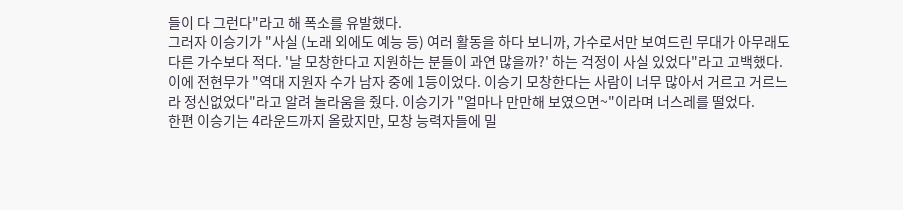들이 다 그런다"라고 해 폭소를 유발했다.
그러자 이승기가 "사실 (노래 외에도 예능 등) 여러 활동을 하다 보니까, 가수로서만 보여드린 무대가 아무래도 다른 가수보다 적다. '날 모창한다고 지원하는 분들이 과연 많을까?' 하는 걱정이 사실 있었다"라고 고백했다.
이에 전현무가 "역대 지원자 수가 남자 중에 1등이었다. 이승기 모창한다는 사람이 너무 많아서 거르고 거르느라 정신없었다"라고 알려 놀라움을 줬다. 이승기가 "얼마나 만만해 보였으면~"이라며 너스레를 떨었다.
한편 이승기는 4라운드까지 올랐지만, 모창 능력자들에 밀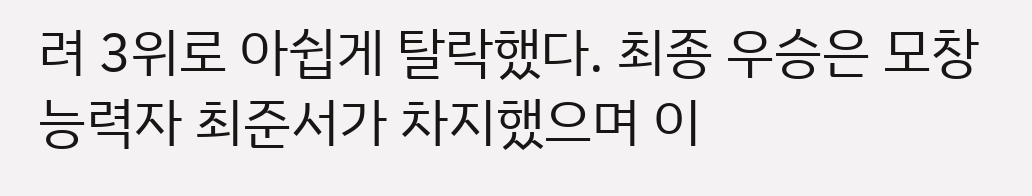려 3위로 아쉽게 탈락했다. 최종 우승은 모창 능력자 최준서가 차지했으며 이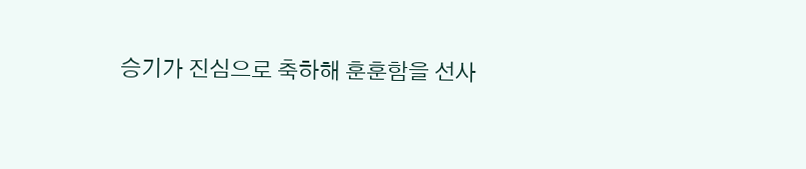승기가 진심으로 축하해 훈훈함을 선사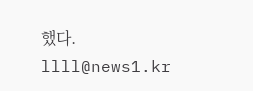했다.
llll@news1.kr